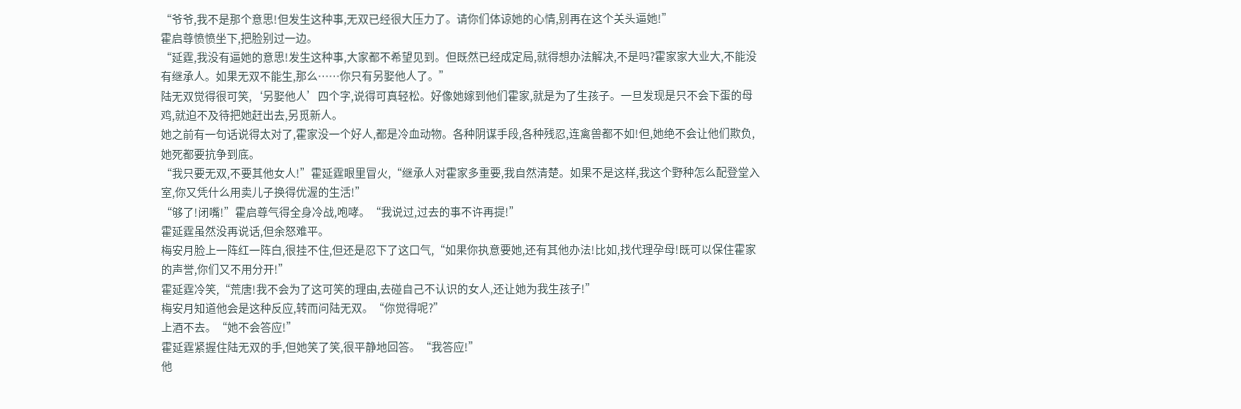“爷爷,我不是那个意思!但发生这种事,无双已经很大压力了。请你们体谅她的心情,别再在这个关头逼她!”
霍启尊愤愤坐下,把脸别过一边。
“延霆,我没有逼她的意思!发生这种事,大家都不希望见到。但既然已经成定局,就得想办法解决,不是吗?霍家家大业大,不能没有继承人。如果无双不能生,那么……你只有另娶他人了。”
陆无双觉得很可笑,‘另娶他人’四个字,说得可真轻松。好像她嫁到他们霍家,就是为了生孩子。一旦发现是只不会下蛋的母鸡,就迫不及待把她赶出去,另觅新人。
她之前有一句话说得太对了,霍家没一个好人,都是冷血动物。各种阴谋手段,各种残忍,连禽兽都不如!但,她绝不会让他们欺负,她死都要抗争到底。
“我只要无双,不要其他女人!”霍延霆眼里冒火,“继承人对霍家多重要,我自然清楚。如果不是这样,我这个野种怎么配登堂入室,你又凭什么用卖儿子换得优渥的生活!”
“够了!闭嘴!”霍启尊气得全身冷战,咆哮。“我说过,过去的事不许再提!”
霍延霆虽然没再说话,但余怒难平。
梅安月脸上一阵红一阵白,很挂不住,但还是忍下了这口气,“如果你执意要她,还有其他办法!比如,找代理孕母!既可以保住霍家的声誉,你们又不用分开!”
霍延霆冷笑,“荒唐!我不会为了这可笑的理由,去碰自己不认识的女人,还让她为我生孩子!”
梅安月知道他会是这种反应,转而问陆无双。“你觉得呢?”
上酒不去。“她不会答应!”
霍延霆紧握住陆无双的手,但她笑了笑,很平静地回答。“我答应!”
他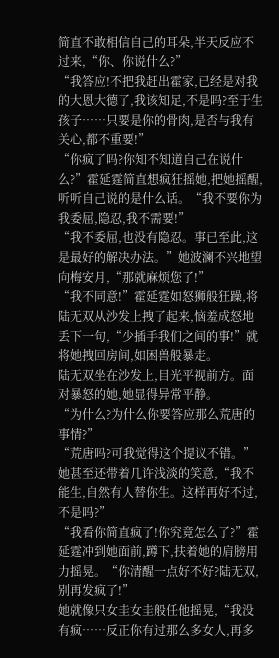简直不敢相信自己的耳朵,半天反应不过来,“你、你说什么?”
“我答应!不把我赶出霍家,已经是对我的大恩大德了,我该知足,不是吗?至于生孩子……只要是你的骨肉,是否与我有关心,都不重要!”
“你疯了吗?你知不知道自己在说什么?”霍延霆简直想疯狂摇她,把她摇醒,听听自己说的是什么话。“我不要你为我委屈,隐忍,我不需要!”
“我不委屈,也没有隐忍。事已至此,这是最好的解决办法。”她波澜不兴地望向梅安月,“那就麻烦您了!”
“我不同意!”霍延霆如怒狮般狂躁,将陆无双从沙发上拽了起来,恼羞成怒地丢下一句,“少插手我们之间的事!”就将她拽回房间,如困兽般暴走。
陆无双坐在沙发上,目光平视前方。面对暴怒的她,她显得异常平静。
“为什么?为什么你要答应那么荒唐的事情?”
“荒唐吗?可我觉得这个提议不错。”她甚至还带着几许浅淡的笑意,“我不能生,自然有人替你生。这样再好不过,不是吗?”
“我看你简直疯了!你究竟怎么了?”霍延霆冲到她面前,蹲下,扶着她的肩膀用力摇晃。“你清醒一点好不好?陆无双,别再发疯了!”
她就像只女圭女圭般任他摇晃,“我没有疯……反正你有过那么多女人,再多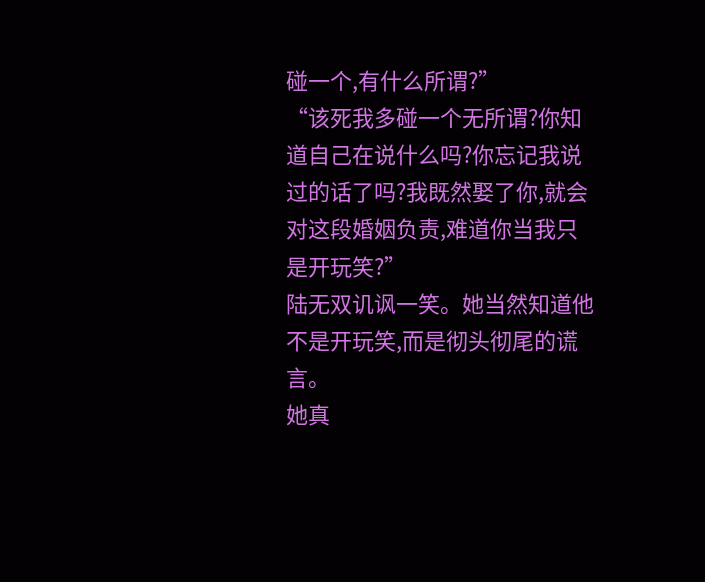碰一个,有什么所谓?”
“该死我多碰一个无所谓?你知道自己在说什么吗?你忘记我说过的话了吗?我既然娶了你,就会对这段婚姻负责,难道你当我只是开玩笑?”
陆无双讥讽一笑。她当然知道他不是开玩笑,而是彻头彻尾的谎言。
她真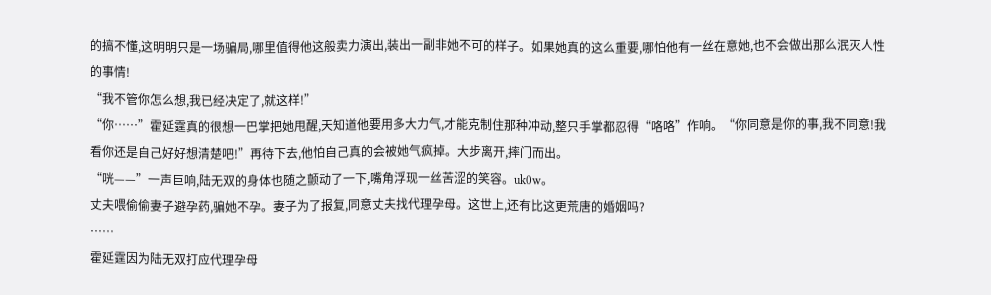的搞不懂,这明明只是一场骗局,哪里值得他这般卖力演出,装出一副非她不可的样子。如果她真的这么重要,哪怕他有一丝在意她,也不会做出那么泯灭人性的事情!
“我不管你怎么想,我已经决定了,就这样!”
“你……”霍延霆真的很想一巴掌把她甩醒,天知道他要用多大力气,才能克制住那种冲动,整只手掌都忍得“咯咯”作响。“你同意是你的事,我不同意!我看你还是自己好好想清楚吧!”再待下去,他怕自己真的会被她气疯掉。大步离开,摔门而出。
“咣——”一声巨响,陆无双的身体也随之颤动了一下,嘴角浮现一丝苦涩的笑容。uk0w。
丈夫喂偷偷妻子避孕药,骗她不孕。妻子为了报复,同意丈夫找代理孕母。这世上,还有比这更荒唐的婚姻吗?
……
霍延霆因为陆无双打应代理孕母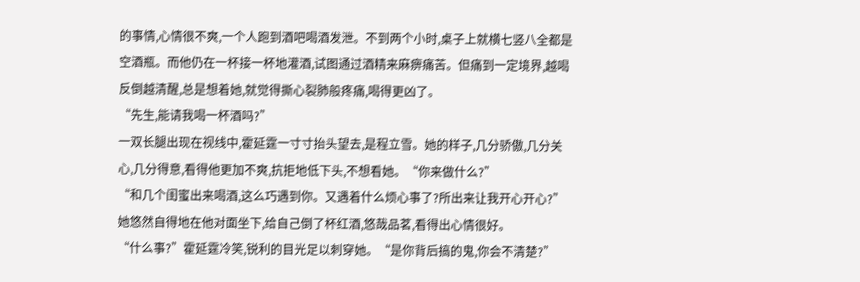的事情,心情很不爽,一个人跑到酒吧喝酒发泄。不到两个小时,桌子上就横七竖八全都是空酒瓶。而他仍在一杯接一杯地灌酒,试图通过酒精来麻痹痛苦。但痛到一定境界,越喝反倒越清醒,总是想着她,就觉得撕心裂肺般疼痛,喝得更凶了。
“先生,能请我喝一杯酒吗?”
一双长腿出现在视线中,霍延霆一寸寸抬头望去,是程立雪。她的样子,几分骄傲,几分关心,几分得意,看得他更加不爽,抗拒地低下头,不想看她。“你来做什么?”
“和几个闺蜜出来喝酒,这么巧遇到你。又遇着什么烦心事了?所出来让我开心开心?”她悠然自得地在他对面坐下,给自己倒了杯红酒,悠哉品茗,看得出心情很好。
“什么事?”霍延霆冷笑,锐利的目光足以刺穿她。“是你背后搞的鬼,你会不清楚?”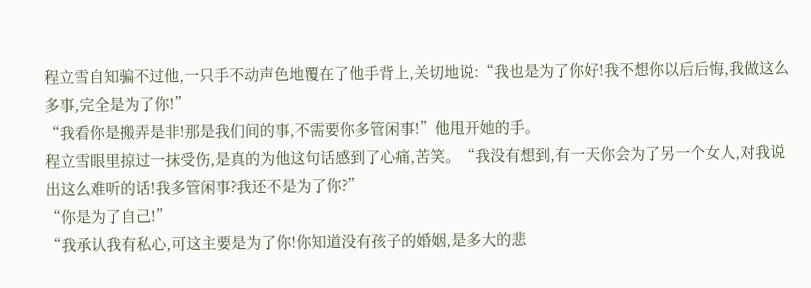程立雪自知骗不过他,一只手不动声色地覆在了他手背上,关切地说:“我也是为了你好!我不想你以后后悔,我做这么多事,完全是为了你!”
“我看你是搬弄是非!那是我们间的事,不需要你多管闲事!”他甩开她的手。
程立雪眼里掠过一抹受伤,是真的为他这句话感到了心痛,苦笑。“我没有想到,有一天你会为了另一个女人,对我说出这么难听的话!我多管闲事?我还不是为了你?”
“你是为了自己!”
“我承认我有私心,可这主要是为了你!你知道没有孩子的婚姻,是多大的悲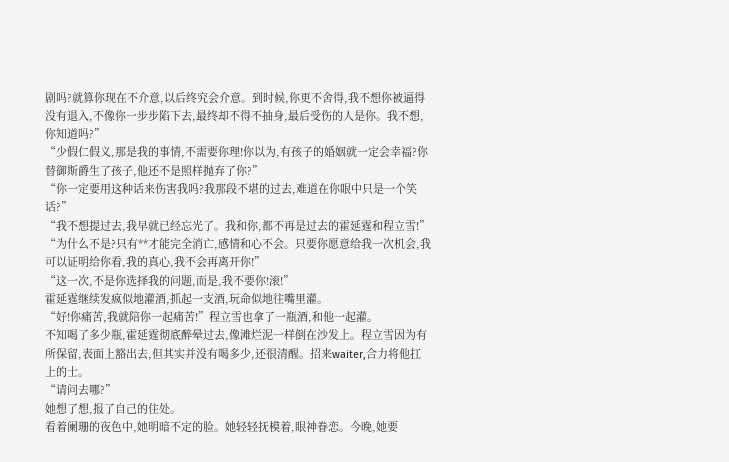剧吗?就算你现在不介意,以后终究会介意。到时候,你更不舍得,我不想你被逼得没有退入,不像你一步步陷下去,最终却不得不抽身,最后受伤的人是你。我不想,你知道吗?”
“少假仁假义,那是我的事情,不需要你理!你以为,有孩子的婚姻就一定会幸福?你替御斯爵生了孩子,他还不是照样抛弃了你?”
“你一定要用这种话来伤害我吗?我那段不堪的过去,难道在你眼中只是一个笑话?”
“我不想提过去,我早就已经忘光了。我和你,都不再是过去的霍延霆和程立雪!”
“为什么不是?只有**才能完全消亡,感情和心不会。只要你愿意给我一次机会,我可以证明给你看,我的真心,我不会再离开你!”
“这一次,不是你选择我的问题,而是,我不要你!滚!”
霍延霆继续发疯似地灌酒,抓起一支酒,玩命似地往嘴里灌。
“好!你痛苦,我就陪你一起痛苦!”程立雪也拿了一瓶酒,和他一起灌。
不知喝了多少瓶,霍延霆彻底醉晕过去,像滩烂泥一样倒在沙发上。程立雪因为有所保留,表面上豁出去,但其实并没有喝多少,还很清醒。招来waiter,合力将他扛上的士。
“请问去哪?”
她想了想,报了自己的住处。
看着阑珊的夜色中,她明暗不定的脸。她轻轻抚模着,眼神眷恋。今晚,她要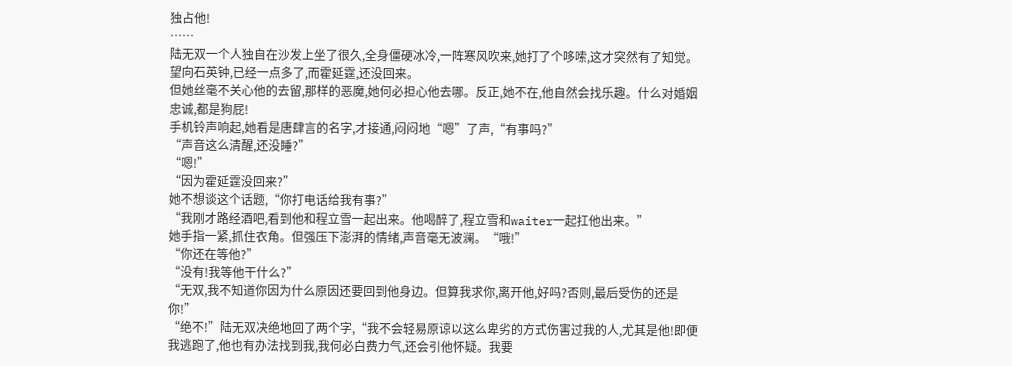独占他!
……
陆无双一个人独自在沙发上坐了很久,全身僵硬冰冷,一阵寒风吹来,她打了个哆嗦,这才突然有了知觉。望向石英钟,已经一点多了,而霍延霆,还没回来。
但她丝毫不关心他的去留,那样的恶魔,她何必担心他去哪。反正,她不在,他自然会找乐趣。什么对婚姻忠诚,都是狗屁!
手机铃声响起,她看是唐肆言的名字,才接通,闷闷地“嗯”了声,“有事吗?”
“声音这么清醒,还没睡?”
“嗯!”
“因为霍延霆没回来?”
她不想谈这个话题,“你打电话给我有事?”
“我刚才路经酒吧,看到他和程立雪一起出来。他喝醉了,程立雪和waiter一起扛他出来。”
她手指一紧,抓住衣角。但强压下澎湃的情绪,声音毫无波澜。“哦!”
“你还在等他?”
“没有!我等他干什么?”
“无双,我不知道你因为什么原因还要回到他身边。但算我求你,离开他,好吗?否则,最后受伤的还是你!”
“绝不!”陆无双决绝地回了两个字,“我不会轻易原谅以这么卑劣的方式伤害过我的人,尤其是他!即便我逃跑了,他也有办法找到我,我何必白费力气,还会引他怀疑。我要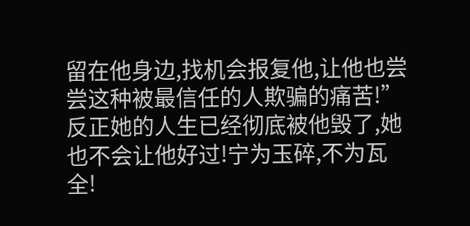留在他身边,找机会报复他,让他也尝尝这种被最信任的人欺骗的痛苦!”
反正她的人生已经彻底被他毁了,她也不会让他好过!宁为玉碎,不为瓦全!